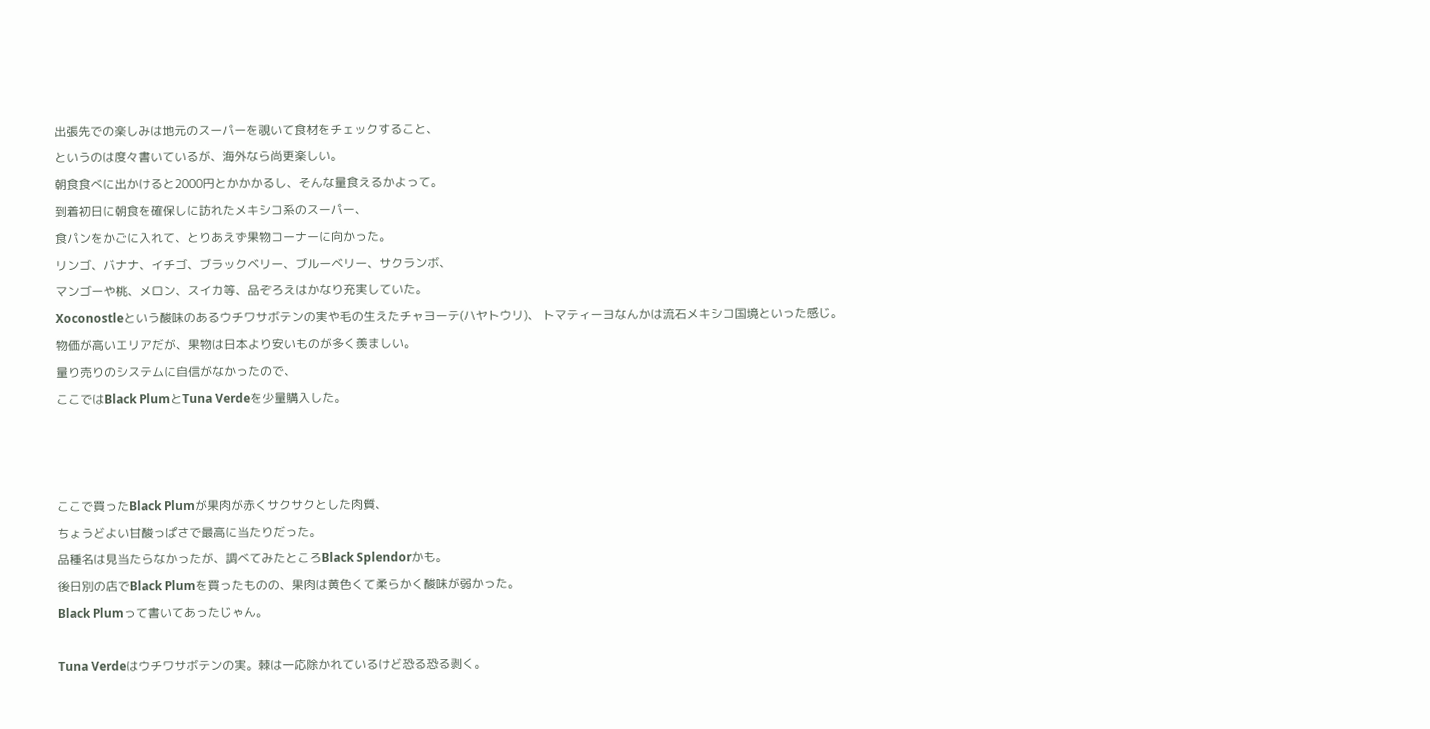出張先での楽しみは地元のスーパーを覗いて食材をチェックすること、
というのは度々書いているが、海外なら尚更楽しい。
朝食食べに出かけると2000円とかかかるし、そんな量食えるかよって。
到着初日に朝食を確保しに訪れたメキシコ系のスーパー、
食パンをかごに入れて、とりあえず果物コーナーに向かった。
リンゴ、バナナ、イチゴ、ブラックベリー、ブルーベリー、サクランボ、
マンゴーや桃、メロン、スイカ等、品ぞろえはかなり充実していた。
Xoconostleという酸味のあるウチワサボテンの実や毛の生えたチャヨーテ(ハヤトウリ)、 トマティーヨなんかは流石メキシコ国境といった感じ。
物価が高いエリアだが、果物は日本より安いものが多く羨ましい。
量り売りのシステムに自信がなかったので、
ここではBlack PlumとTuna Verdeを少量購入した。



ここで買ったBlack Plumが果肉が赤くサクサクとした肉質、
ちょうどよい甘酸っぱさで最高に当たりだった。
品種名は見当たらなかったが、調べてみたところBlack Splendorかも。
後日別の店でBlack Plumを買ったものの、果肉は黄色くて柔らかく酸味が弱かった。
Black Plumって書いてあったじゃん。

Tuna Verdeはウチワサボテンの実。棘は一応除かれているけど恐る恐る剥く。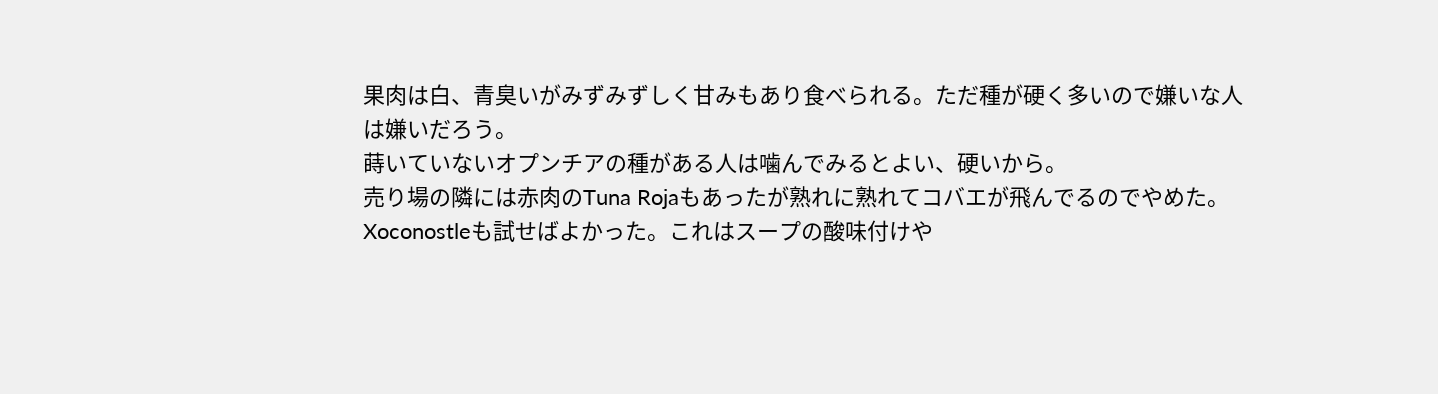果肉は白、青臭いがみずみずしく甘みもあり食べられる。ただ種が硬く多いので嫌いな人は嫌いだろう。
蒔いていないオプンチアの種がある人は噛んでみるとよい、硬いから。
売り場の隣には赤肉のTuna Rojaもあったが熟れに熟れてコバエが飛んでるのでやめた。
Xoconostleも試せばよかった。これはスープの酸味付けや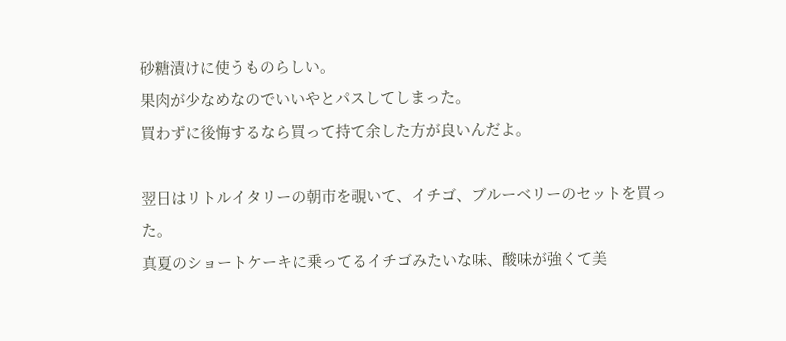砂糖漬けに使うものらしい。
果肉が少なめなのでいいやとパスしてしまった。
買わずに後悔するなら買って持て余した方が良いんだよ。

翌日はリトルイタリーの朝市を覗いて、イチゴ、ブルーベリーのセットを買った。
真夏のショートケーキに乗ってるイチゴみたいな味、酸味が強くて美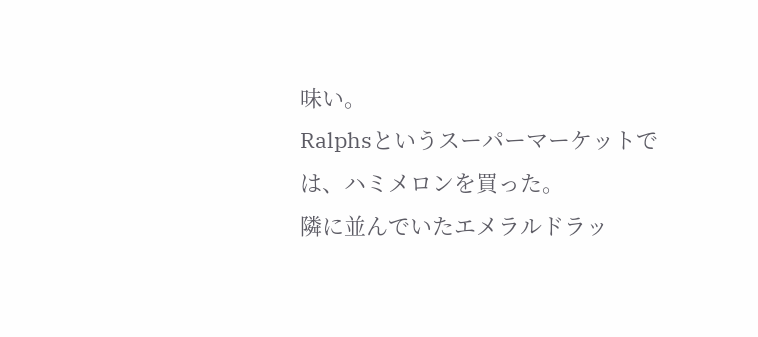味い。
Ralphsというスーパーマーケットでは、ハミメロンを買った。
隣に並んでいたエメラルドラッ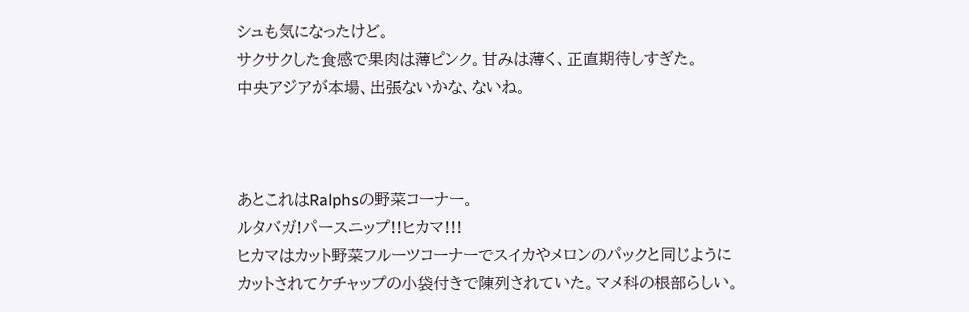シュも気になったけど。
サクサクした食感で果肉は薄ピンク。甘みは薄く、正直期待しすぎた。
中央アジアが本場、出張ないかな、ないね。



あとこれはRalphsの野菜コーナー。
ルタバガ!パースニップ!!ヒカマ!!!
ヒカマはカット野菜フルーツコーナーでスイカやメロンのパックと同じように
カットされてケチャップの小袋付きで陳列されていた。マメ科の根部らしい。